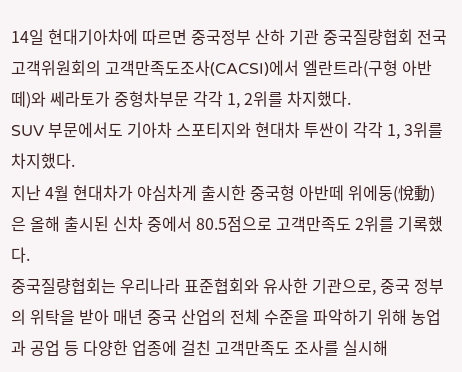14일 현대기아차에 따르면 중국정부 산하 기관 중국질량협회 전국고객위원회의 고객만족도조사(CACSI)에서 엘란트라(구형 아반떼)와 쎄라토가 중형차부문 각각 1, 2위를 차지했다.
SUV 부문에서도 기아차 스포티지와 현대차 투싼이 각각 1, 3위를 차지했다.
지난 4월 현대차가 야심차게 출시한 중국형 아반떼 위에둥(悅動)은 올해 출시된 신차 중에서 80.5점으로 고객만족도 2위를 기록했다.
중국질량협회는 우리나라 표준협회와 유사한 기관으로, 중국 정부의 위탁을 받아 매년 중국 산업의 전체 수준을 파악하기 위해 농업과 공업 등 다양한 업종에 걸친 고객만족도 조사를 실시해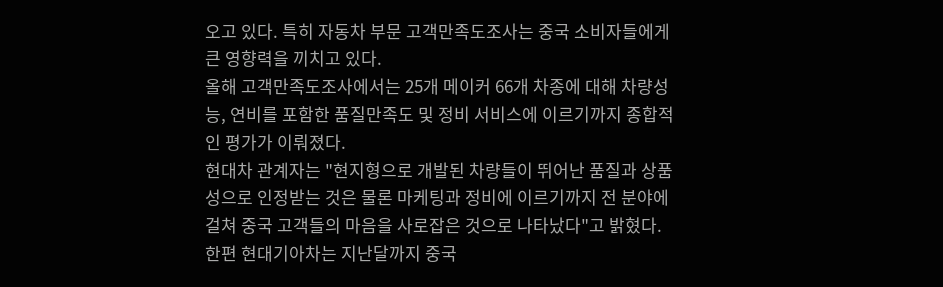오고 있다. 특히 자동차 부문 고객만족도조사는 중국 소비자들에게 큰 영향력을 끼치고 있다.
올해 고객만족도조사에서는 25개 메이커 66개 차종에 대해 차량성능, 연비를 포함한 품질만족도 및 정비 서비스에 이르기까지 종합적인 평가가 이뤄졌다.
현대차 관계자는 "현지형으로 개발된 차량들이 뛰어난 품질과 상품성으로 인정받는 것은 물론 마케팅과 정비에 이르기까지 전 분야에 걸쳐 중국 고객들의 마음을 사로잡은 것으로 나타났다"고 밝혔다.
한편 현대기아차는 지난달까지 중국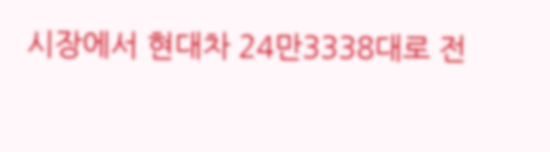시장에서 현대차 24만3338대로 전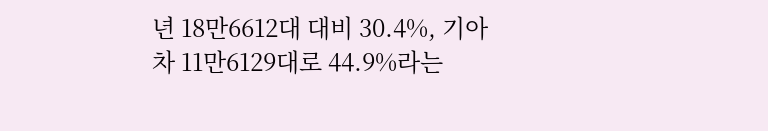년 18만6612대 대비 30.4%, 기아차 11만6129대로 44.9%라는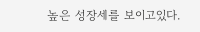높은 성장세를 보이고있다.